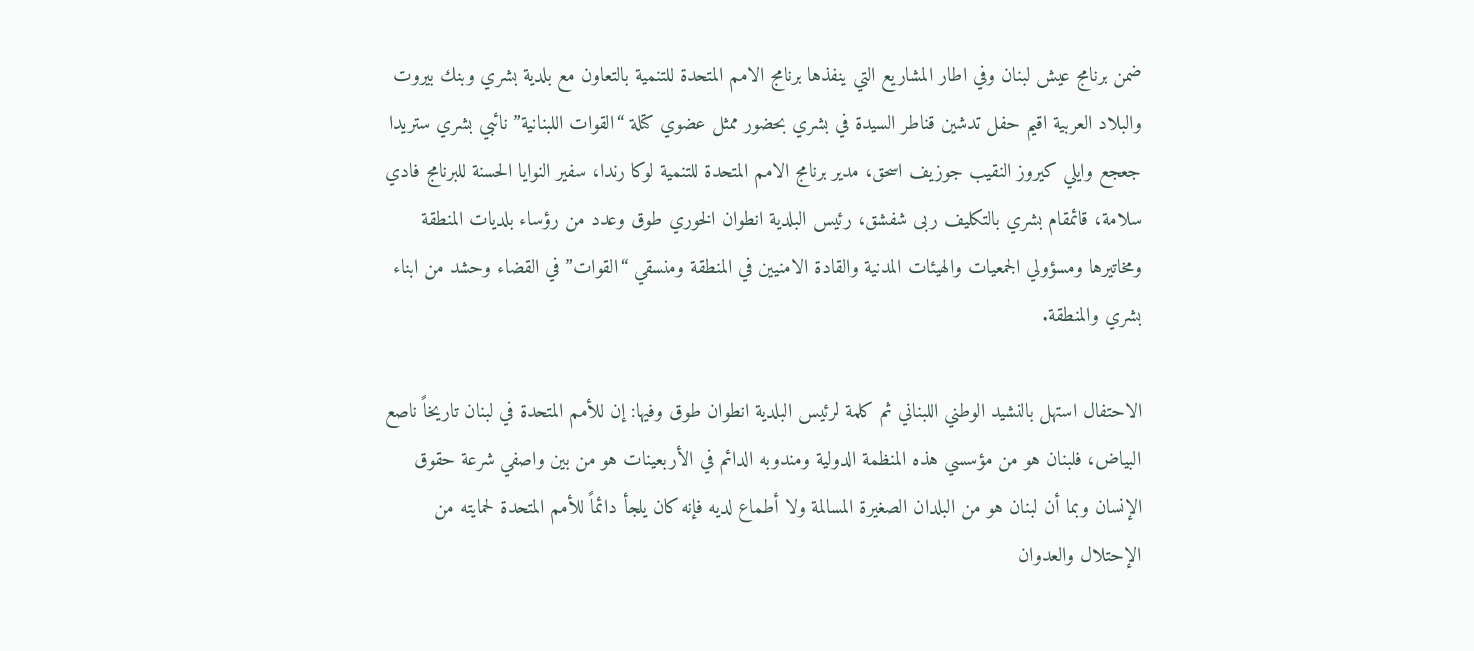ضمن برنامج عيش لبنان وفي اطار المشاريع التي ينفذها برنامج الامم المتحدة للتنمية بالتعاون مع بلدية بشري وبنك بيروت والبلاد العربية اقيم حفل تدشين قناطر السيدة في بشري بحضور ممثل عضوي كتلة “القوات اللبنانية” نائبي بشري ستريدا جعجع وايلي كيروز النقيب جوزيف اسحق، مدير برنامج الامم المتحدة للتنمية لوكا رندا، سفير النوايا الحسنة للبرنامج فادي سلامة، قائمقام بشري بالتكليف ربى شفشق، رئيس البلدية انطوان الخوري طوق وعدد من رؤساء بلديات المنطقة ومخاتيرها ومسؤولي الجمعيات والهيئات المدنية والقادة الامنيين في المنطقة ومنسقي “القوات” في القضاء وحشد من ابناء بشري والمنطقة.

الاحتفال استهل بالنشيد الوطني اللبناني ثم كلمة لرئيس البلدية انطوان طوق وفيها: إن للأمم المتحدة في لبنان تاريخاً ناصع البياض، فلبنان هو من مؤسسي هذه المنظمة الدولية ومندوبه الدائم في الأربعينات هو من بين واصفي شرعة حقوق الإنسان وبما أن لبنان هو من البلدان الصغيرة المسالمة ولا أطماع لديه فإنه كان يلجأ دائماً للأمم المتحدة لحمايته من الإحتلال والعدوان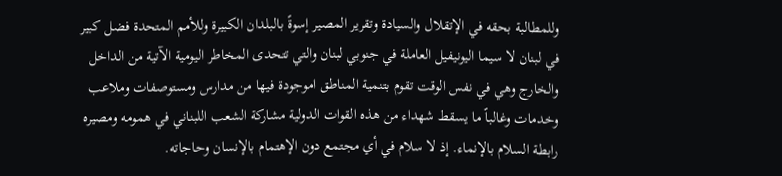وللمطالبة بحقه في الإتقلال والسيادة وتقرير المصير إسوةً بالبلدان الكبيرة وللأمم المتحدة فضل كبير في لبنان لا سيما اليونيفيل العاملة في جنوبي لبنان والتي تتحدى المخاطر اليومية الآتية من الداخل والخارج وهي في نفس الوقت تقوم بتنمية المناطق اموجودة فيها من مدارس ومستوصفات وملاعب وخدمات وغالباً ما يسقط شهداء من هذه القوات الدولية مشاركة الشعب اللبناني في همومه ومصيره رابطة السلام بالإنماء. إذ لا سلام في أي مجتمع دون الإهتمام بالإنسان وحاجاته.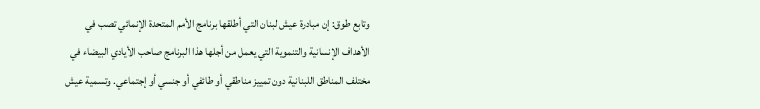وتابع طوق: إن مبادرة عيش لبنان التي أطلقها برنامج الأمم المتحدة الإنمائي تصب في الأهداف الإنسانية والتنموية التي يعمل من أجلها هذا البرنامج صاحب الأيادي البيضاء في مختلف المناطق اللبنانية دون تمييز مناطقي أو طائفي أو جنسي أو إجتماعي. وتسمية عيش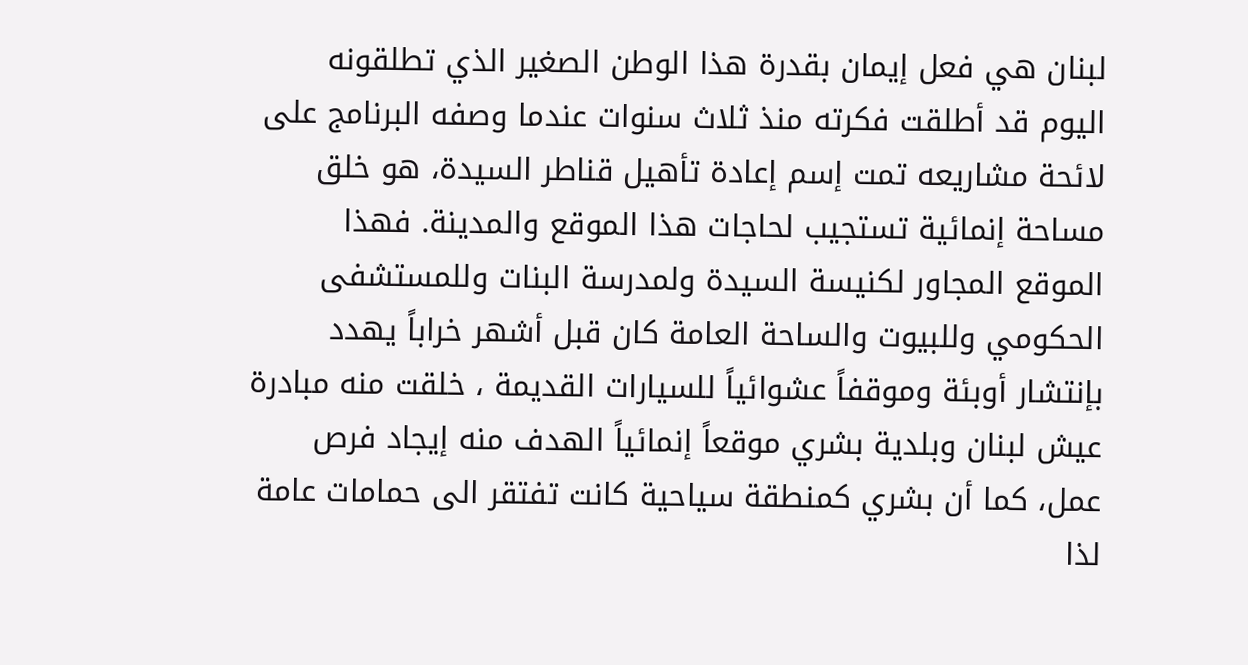لبنان هي فعل إيمان بقدرة هذا الوطن الصغير الذي تطلقونه اليوم قد أطلقت فكرته منذ ثلاث سنوات عندما وصفه البرنامج على لائحة مشاريعه تمت إسم إعادة تأهيل قناطر السيدة، هو خلق مساحة إنمائية تستجيب لحاجات هذا الموقع والمدينة. فهذا الموقع المجاور لكنيسة السيدة ولمدرسة البنات وللمستشفى الحكومي وللبيوت والساحة العامة كان قبل أشهر خراباً يهدد بإنتشار أوبئة وموقفاً عشوائياً للسيارات القديمة ، خلقت منه مبادرة عيش لبنان وبلدية بشري موقعاً إنمائياً الهدف منه إيجاد فرص عمل، كما أن بشري كمنطقة سياحية كانت تفتقر الى حمامات عامة لذا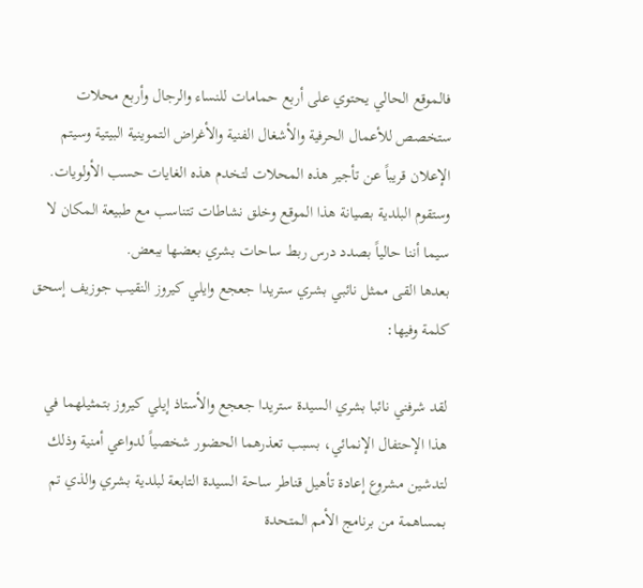فالموقع الحالي يحتوي على أربع حمامات للنساء والرجال وأربع محلات ستخصص للأعمال الحرفية والأشغال الفنية والأغراض التموينية البيتية وسيتم الإعلان قريباً عن تأجير هذه المحلات لتخدم هذه الغايات حسب الأولويات.
وستقوم البلدية بصيانة هذا الموقع وخلق نشاطات تتناسب مع طبيعة المكان لا سيما أننا حالياً بصدد درس ربط ساحات بشري بعضها ببعض.
بعدها القى ممثل نائبي بشري ستريدا جعجع وايلي كيروز النقيب جوزيف إسحق كلمة وفيها:

لقد شرفني نائبا بشري السيدة ستريدا جعجع والأستاذ إيلي كيروز بتمثيلهما في هذا الإحتفال الإنمائي، بسبب تعذرهما الحضور شخصياً لدواعي أمنية وذلك لتدشين مشروع إعادة تأهيل قناطر ساحة السيدة التابعة لبلدية بشري والذي تم بمساهمة من برنامج الأمم المتحدة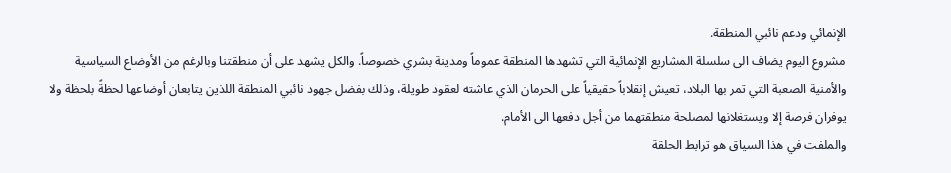الإنمائي ودعم نائبي المنطقة.
مشروع اليوم يضاف الى سلسلة المشاريع الإنمائية التي تشهدها المنطقة عموماً ومدينة بشري خصوصاً. والكل يشهد على أن منطقتنا وبالرغم من الأوضاع السياسية والأمنية الصعبة التي تمر بها البلاد، تعيش إنقلاباً حقيقياً على الحرمان الذي عاشته لعقود طويلة، وذلك بفضل جهود نائبي المنطقة اللذين يتابعان أوضاعها لحظةً بلحظة ولا يوفران فرصة إلا ويستغلانها لمصلحة منطقتهما من أجل دفعها الى الأمام.
والملفت في هذا السياق هو ترابط الحلقة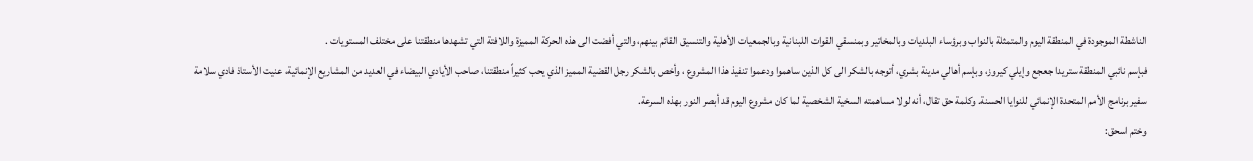الناشطة الموجودة في المنطقة اليوم والمتمثلة بالنواب وبرؤساء البلديات وبالمخاتير وبمنسقي القوات اللبنانية وبالجمعيات الأهلية والتنسيق القائم بينهم، والتي أفضت الى هذه الحركة المميزة واللافتة التي تشهدها منطقتنا على مختلف المستويات .
فبإسم نائبي المنطقة ستريدا جعجع وإيلي كيروز، وبإسم أهالي مدينة بشري، أتوجه بالشكر الى كل الذين ساهموا ودعموا تنفيذ هذا المشروع ، وأخص بالشكر رجل القضية المميز الذي يحب كثيراً منطقتنا، صاحب الأيادي البيضاء في العديد من المشاريع الإنمائية، عنيت الأستاذ فادي سلامة سفير برنامج الأمم المتحدة الإنمائي للنوايا الحسنة. وكلمة حق تقال، أنه لولا مساهمته السخية الشخصية لما كان مشروع اليوم قد أبصر النور بهذه السرعة.
وختم اسحق: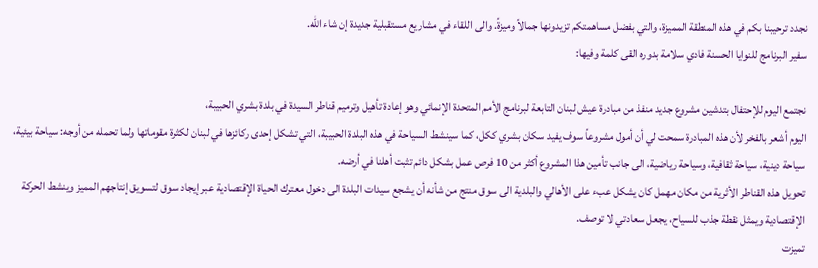نجدد ترحيبنا بكم في هذه المنطقة المميزة، والتي بفضل مساهمتكم تزيدونها جمالاً وميزةً. والى اللقاء في مشاريع مستقبلية جديدة إن شاء الله.
سفير البرنامج للنوايا الحسنة فادي سلامة بدوره القى كلمة وفيها:

نجتمع اليوم للإحتفال بتدشين مشروع جديد منفذ من مبادرة عيش لبنان التابعة لبرنامج الأمم المتحدة الإنمائي وهو إعادة تأهيل وترميم قناطر السيدة في بلدة بشري الحبيبة،
اليوم أشعر بالفخر لأن هذه المبادرة سمحت لي أن أمول مشروعاً سوف يفيد سكان بشري ككل، كما سينشط السياحة في هذه البلدة الحبيبة، التي تشكل إحدى ركائزها في لبنان لكثرة مقوماتها ولما تحمله من أوجه: سياحة بيئية، سياحة دينية، سياحة ثقافية، وسياحة رياضية، الى جانب تأمين هذا المشروع أكثر من 10 فرص عمل بشكل دائم تثبت أهلنا في أرضه.
تحويل هذه القناطر الأثرية من مكان مهمل كان يشكل عبء على الأهالي والبلدية الى سوق منتج من شأنه أن يشجع سيدات البلدة الى دخول معترك الحياة الإقتصادية عبر إيجاد سوق لتسويق إنتاجهم المميز وينشط الحركة الإقتصادية ويمثل نقطة جذب للسياح، يجعل سعادتي لا توصف.
تميزت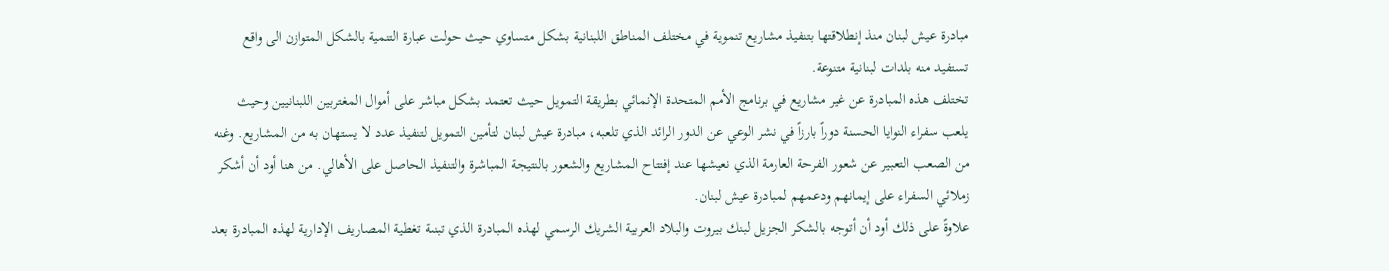مبادرة عيش لبنان منذ إنطلاقتها بتنفيذ مشاريع تنموية في مختلف المناطق اللبنانية بشكل متساوي حيث حولت عبارة التنمية بالشكل المتوازن الى واقع تستفيد منه بلدات لبنانية متنوعة.
تختلف هذه المبادرة عن غير مشاريع في برنامج الأمم المتحدة الإنمائي بطريقة التمويل حيث تعتمد بشكل مباشر على أموال المغتربين اللبنانيين وحيث يلعب سفراء النوايا الحسنة دوراً بارزاً في نشر الوعي عن الدور الرائد الذي تلعبه، مبادرة عيش لبنان لتأمين التمويل لتنفيذ عدد لا يستهان به من المشاريع. وغنه من الصعب التعبير عن شعور الفرحة العارمة الذي نعيشها عند إفتتاح المشاريع والشعور بالنتيجة المباشرة والتنفيذ الحاصل على الأهالي. من هنا أود أن أشكر زملائي السفراء على إيمانهم ودعمهم لمبادرة عيش لبنان.
علاوةً على ذلك أود أن أتوجه بالشكر الجزيل لبنك بيروت والبلاد العربية الشريك الرسمي لهذه المبادرة الذي تبنىة تغطية المصاريف الإدارية لهذه المبادرة بعد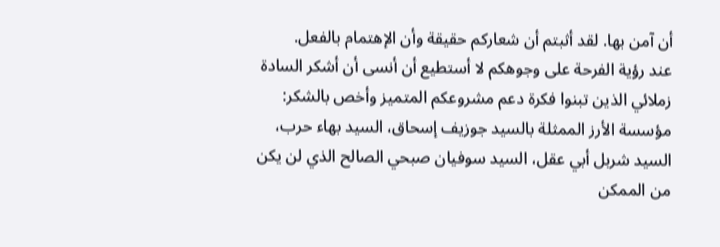أن آمن بها. لقد أثبتم أن شعاركم حقيقة وأن الإهتمام بالفعل.
عند رؤية الفرحة على وجوهكم لا أستطيع أن أنسى أن أشكر السادة زملائي الذين تبنوا فكرة دعم مشروعكم المتميز وأخص بالشكر:
مؤسسة الأرز الممثلة بالسيد جوزيف إسحاق، السيد بهاء حرب، السيد شربل أبي عقل، السيد سوفيان صبحي الصالح الذي لن يكن من الممكن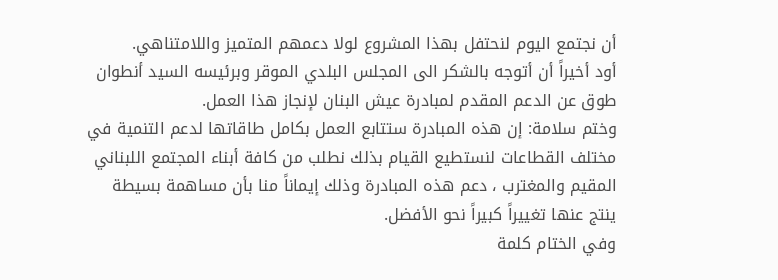أن نجتمع اليوم لنحتفل بهذا المشروع لولا دعمهم المتميز واللامتناهي.
أود أخيراً أن أتوجه بالشكر الى المجلس البلدي الموقر وبرئيسه السيد أنطوان طوق عن الدعم المقدم لمبادرة عيش البنان لإنجاز هذا العمل.
وختم سلامة: إن هذه المبادرة ستتابع العمل بكامل طاقاتها لدعم التنمية في مختلف القطاعات لنستطيع القيام بذلك نطلب من كافة أبناء المجتمع اللبناني المقيم والمغترب ، دعم هذه المبادرة وذلك إيماناً منا بأن مساهمة بسيطة ينتج عنها تغييراً كبيراً نحو الأفضل.
وفي الختام كلمة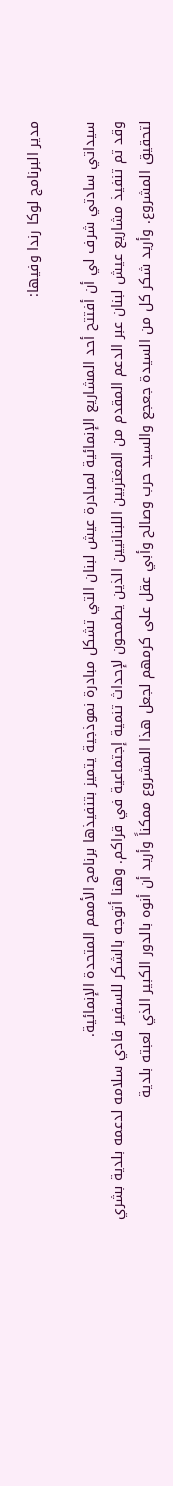مدير البرنامج لوكا رندا وفيها:

سيداتي سادتي شرف لي أن أفتتح أحد المشاريع الإنمائية لمبادرة عيش لبنان التي تشكل مبادرة نموذجية يتميز بتنفيذها برنامج الأممم المتحدة الإنمائية.
وقد تم تنفيذ مشاريع عيش لبنان عبر الدعم المقدم من المغتربين اللبنانيين الذين يطمحون لإحداث تنمية إجتماعية في قراكم. وهنا أتوجه بالشكر للسفير فادي سلامه لدعمه بلدية بشري لتحقيق المشروع. وأريد شكر كل من السيدة جعجع والسيد حرب وصالح وأبي عقل على كرمهم لجعل هذا المشروع ممكناً وأريد أن أنوه بالدور الكبير الذي لعبته بلدية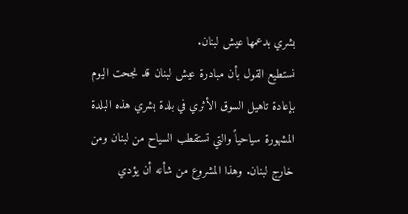بشري بدعمها عيش لبنان.
نستطيع القول بأن مبادرة عيش لبنان قد نجحت اليوم بإعادة تاهيل السوق الأثري في بلدة بشري هذه البلدة المشهورة سياحياً والتي تستقطب السياح من لبنان ومن خارج لبنان. وهذا المشروع من شأنه أن يؤدي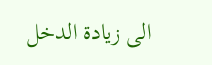الى زيادة الدخل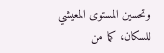وتحسين المستوى المعيشي للسكان، كما من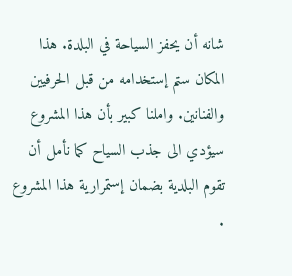شانه أن يحفز السياحة في البلدة. هذا المكان ستم إستخدامه من قبل الحرفيين والفنانين. واملنا كبير بأن هذا المشروع سيؤدي الى جذب السياح كما نأمل أن تقوم البلدية بضمان إستمرارية هذا المشروع .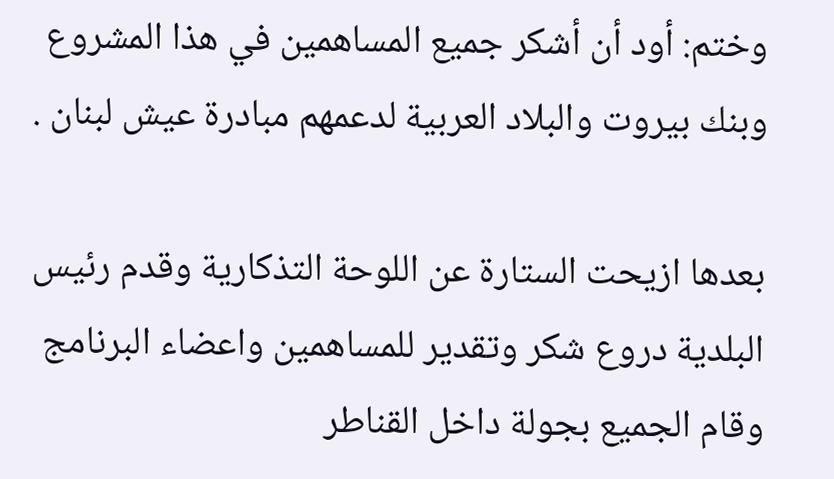وختم: أود أن أشكر جميع المساهمين في هذا المشروع وبنك بيروت والبلاد العربية لدعمهم مبادرة عيش لبنان .

بعدها ازيحت الستارة عن اللوحة التذكارية وقدم رئيس البلدية دروع شكر وتقدير للمساهمين واعضاء البرنامج وقام الجميع بجولة داخل القناطر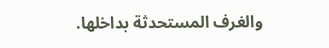والغرف المستحدثة بداخلها.